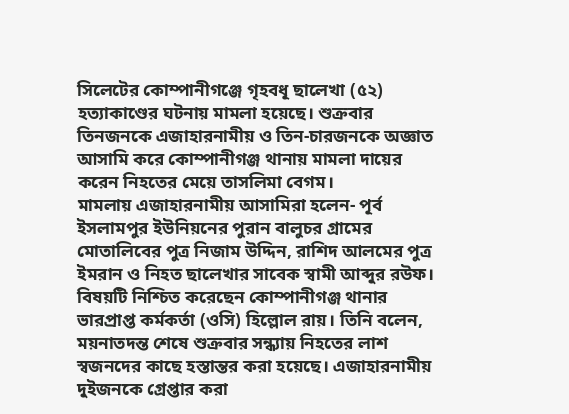সিলেটের কোম্পানীগঞ্জে গৃহবধূ ছালেখা (৫২) হত্যাকাণ্ডের ঘটনায় মামলা হয়েছে। শুক্রবার তিনজনকে এজাহারনামীয় ও তিন-চারজনকে অজ্ঞাত আসামি করে কোম্পানীগঞ্জ থানায় মামলা দায়ের করেন নিহতের মেয়ে তাসলিমা বেগম।
মামলায় এজাহারনামীয় আসামিরা হলেন- পূর্ব ইসলামপুর ইউনিয়নের পুরান বালুচর গ্রামের মোতালিবের পুত্র নিজাম উদ্দিন, রাশিদ আলমের পুত্র ইমরান ও নিহত ছালেখার সাবেক স্বামী আব্দুর রউফ।
বিষয়টি নিশ্চিত করেছেন কোম্পানীগঞ্জ থানার ভারপ্রাপ্ত কর্মকর্তা (ওসি) হিল্লোল রায়। তিনি বলেন, ময়নাতদন্ত শেষে শুক্রবার সন্ধ্যায় নিহতের লাশ স্বজনদের কাছে হস্তান্তর করা হয়েছে। এজাহারনামীয় দুইজনকে গ্রেপ্তার করা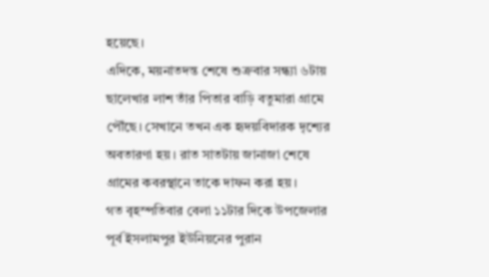হয়েছে।
এদিকে, ময়নাতদন্ত শেষে শুক্রবার সন্ধ্যা ৬টায় ছালেখার লাশ তাঁর পিতার বাড়ি বতুমারা গ্রামে পৌঁছে। সেখানে তখন এক হৃদয়বিদারক দৃশ্যের অবতারণা হয়। রাত সাতটায় জানাজা শেষে গ্রামের কবরস্থানে তাকে দাফন করা হয়।
গত বৃহস্পতিবার বেলা ১১টার দিকে উপজেলার পূর্ব ইসলামপুর ইউনিয়নের পুরান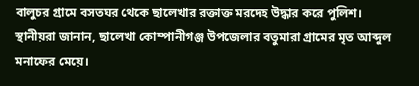বালুচর গ্রামে বসতঘর থেকে ছালেখার রক্তাক্ত মরদেহ উদ্ধার করে পুলিশ।
স্থানীয়রা জানান, ছালেখা কোম্পানীগঞ্জ উপজেলার বতুমারা গ্রামের মৃত আব্দুল মনাফের মেয়ে।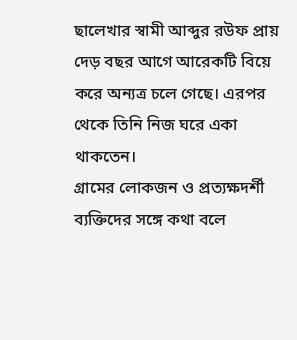ছালেখার স্বামী আব্দুর রউফ প্রায় দেড় বছর আগে আরেকটি বিয়ে করে অন্যত্র চলে গেছে। এরপর থেকে তিনি নিজ ঘরে একা থাকতেন।
গ্রামের লোকজন ও প্রত্যক্ষদর্শী ব্যক্তিদের সঙ্গে কথা বলে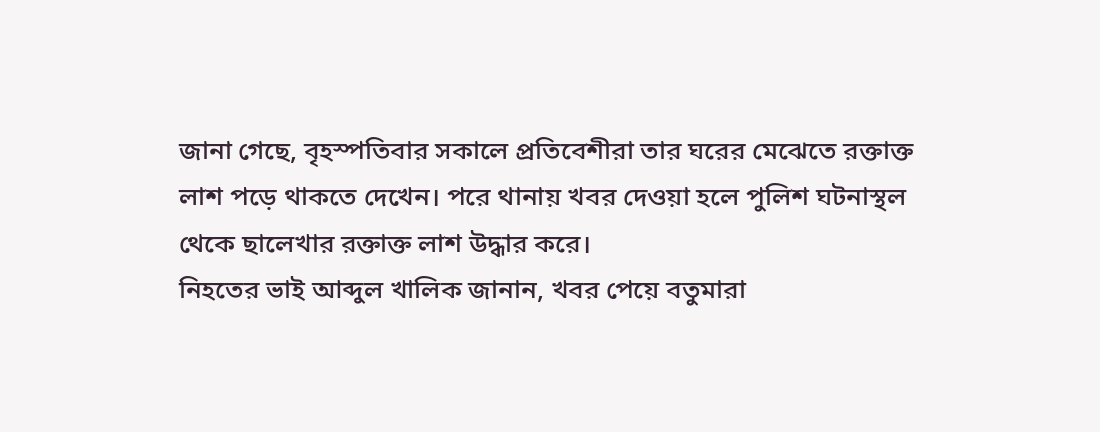জানা গেছে, বৃহস্পতিবার সকালে প্রতিবেশীরা তার ঘরের মেঝেতে রক্তাক্ত লাশ পড়ে থাকতে দেখেন। পরে থানায় খবর দেওয়া হলে পুলিশ ঘটনাস্থল থেকে ছালেখার রক্তাক্ত লাশ উদ্ধার করে।
নিহতের ভাই আব্দুল খালিক জানান, খবর পেয়ে বতুমারা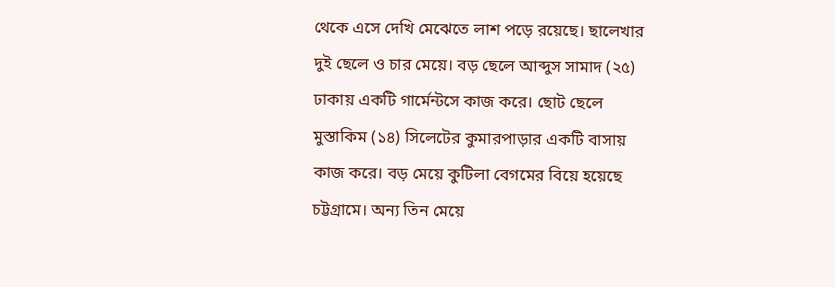থেকে এসে দেখি মেঝেতে লাশ পড়ে রয়েছে। ছালেখার দুই ছেলে ও চার মেয়ে। বড় ছেলে আব্দুস সামাদ (২৫) ঢাকায় একটি গার্মেন্টসে কাজ করে। ছোট ছেলে মুস্তাকিম (১৪) সিলেটের কুমারপাড়ার একটি বাসায় কাজ করে। বড় মেয়ে কুটিলা বেগমের বিয়ে হয়েছে চট্টগ্রামে। অন্য তিন মেয়ে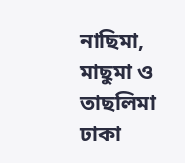নাছিমা, মাছুমা ও তাছলিমা ঢাকা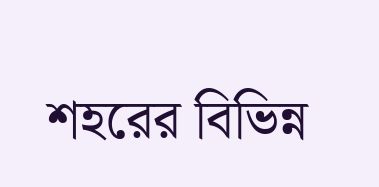শহরের বিভিন্ন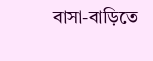বাসা-বাড়িতে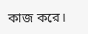কাজ করে।